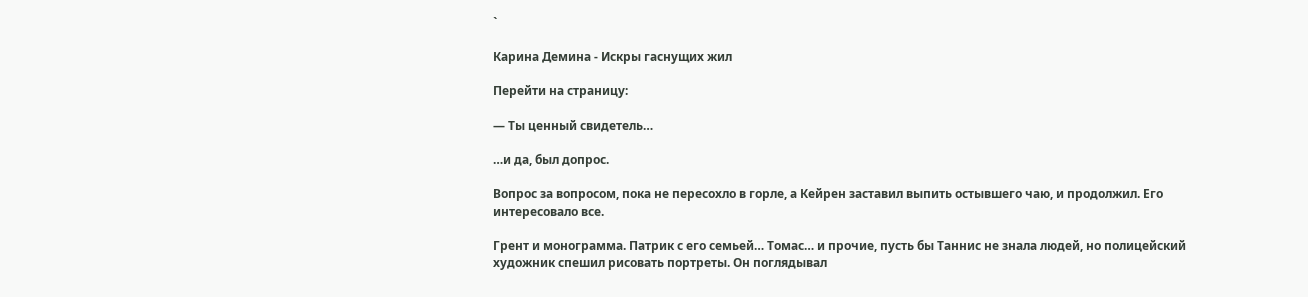`

Карина Демина - Искры гаснущих жил

Перейти на страницу:

— Ты ценный свидетель…

…и да, был допрос.

Вопрос за вопросом, пока не пересохло в горле, а Кейрен заставил выпить остывшего чаю, и продолжил. Его интересовало все.

Грент и монограмма. Патрик с его семьей… Томас… и прочие, пусть бы Таннис не знала людей, но полицейский художник спешил рисовать портреты. Он поглядывал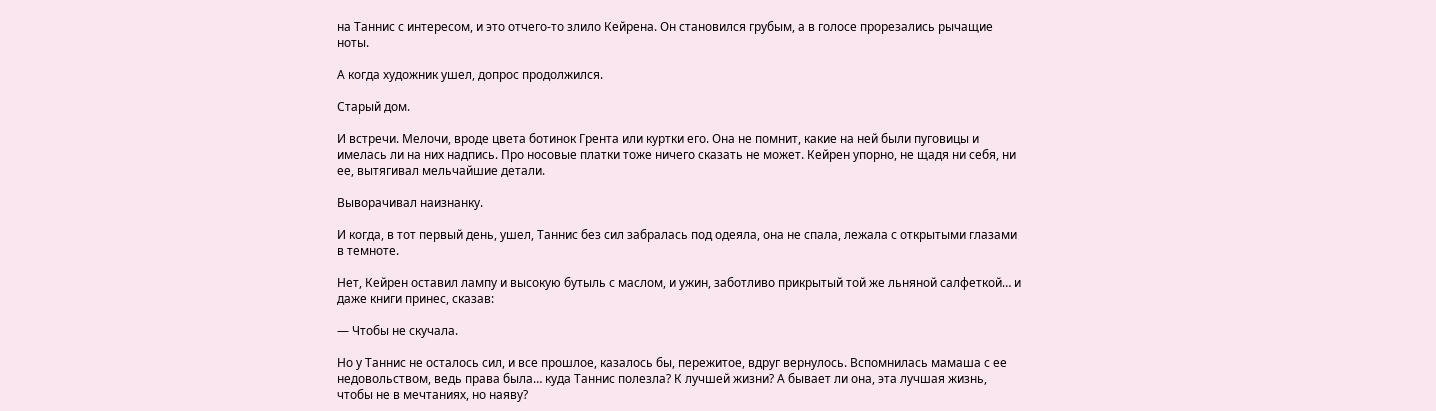на Таннис с интересом, и это отчего-то злило Кейрена. Он становился грубым, а в голосе прорезались рычащие ноты.

А когда художник ушел, допрос продолжился.

Старый дом.

И встречи. Мелочи, вроде цвета ботинок Грента или куртки его. Она не помнит, какие на ней были пуговицы и имелась ли на них надпись. Про носовые платки тоже ничего сказать не может. Кейрен упорно, не щадя ни себя, ни ее, вытягивал мельчайшие детали.

Выворачивал наизнанку.

И когда, в тот первый день, ушел, Таннис без сил забралась под одеяла, она не спала, лежала с открытыми глазами в темноте.

Нет, Кейрен оставил лампу и высокую бутыль с маслом, и ужин, заботливо прикрытый той же льняной салфеткой… и даже книги принес, сказав:

— Чтобы не скучала.

Но у Таннис не осталось сил, и все прошлое, казалось бы, пережитое, вдруг вернулось. Вспомнилась мамаша с ее недовольством, ведь права была… куда Таннис полезла? К лучшей жизни? А бывает ли она, эта лучшая жизнь, чтобы не в мечтаниях, но наяву?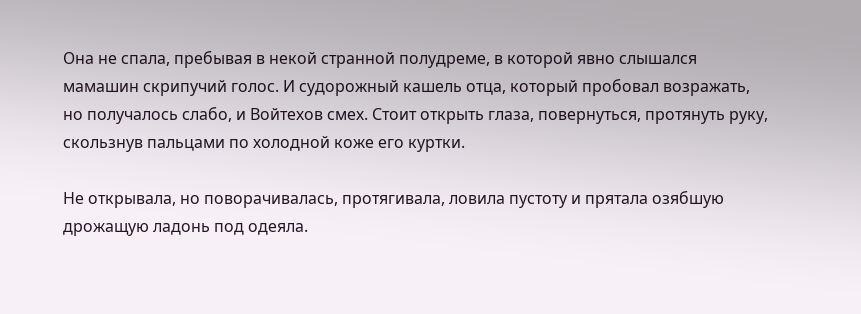Она не спала, пребывая в некой странной полудреме, в которой явно слышался мамашин скрипучий голос. И судорожный кашель отца, который пробовал возражать, но получалось слабо, и Войтехов смех. Стоит открыть глаза, повернуться, протянуть руку, скользнув пальцами по холодной коже его куртки.

Не открывала, но поворачивалась, протягивала, ловила пустоту и прятала озябшую дрожащую ладонь под одеяла.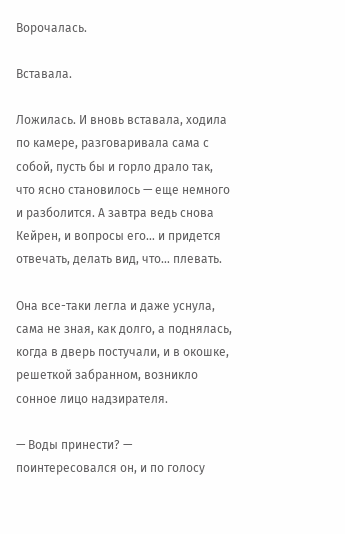Ворочалась.

Вставала.

Ложилась. И вновь вставала, ходила по камере, разговаривала сама с собой, пусть бы и горло драло так, что ясно становилось — еще немного и разболится. А завтра ведь снова Кейрен, и вопросы его… и придется отвечать, делать вид, что… плевать.

Она все-таки легла и даже уснула, сама не зная, как долго, а поднялась, когда в дверь постучали, и в окошке, решеткой забранном, возникло сонное лицо надзирателя.

— Воды принести? — поинтересовался он, и по голосу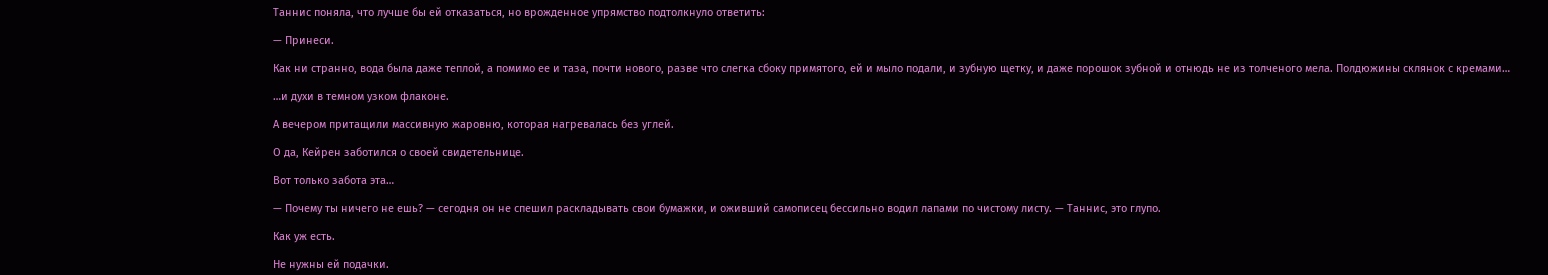Таннис поняла, что лучше бы ей отказаться, но врожденное упрямство подтолкнуло ответить:

— Принеси.

Как ни странно, вода была даже теплой, а помимо ее и таза, почти нового, разве что слегка сбоку примятого, ей и мыло подали, и зубную щетку, и даже порошок зубной и отнюдь не из толченого мела. Полдюжины склянок с кремами…

…и духи в темном узком флаконе.

А вечером притащили массивную жаровню, которая нагревалась без углей.

О да, Кейрен заботился о своей свидетельнице.

Вот только забота эта…

— Почему ты ничего не ешь? — сегодня он не спешил раскладывать свои бумажки, и оживший самописец бессильно водил лапами по чистому листу. — Таннис, это глупо.

Как уж есть.

Не нужны ей подачки.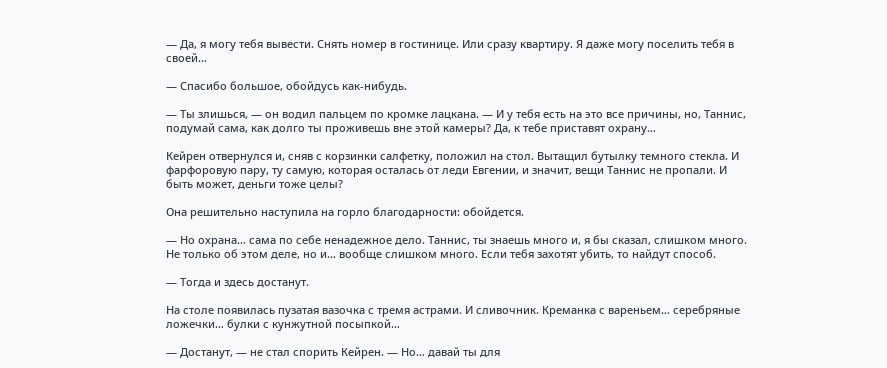— Да, я могу тебя вывести. Снять номер в гостинице. Или сразу квартиру. Я даже могу поселить тебя в своей…

— Спасибо большое, обойдусь как-нибудь.

— Ты злишься, — он водил пальцем по кромке лацкана. — И у тебя есть на это все причины, но, Таннис, подумай сама, как долго ты проживешь вне этой камеры? Да, к тебе приставят охрану…

Кейрен отвернулся и, сняв с корзинки салфетку, положил на стол. Вытащил бутылку темного стекла. И фарфоровую пару, ту самую, которая осталась от леди Евгении, и значит, вещи Таннис не пропали. И быть может, деньги тоже целы?

Она решительно наступила на горло благодарности: обойдется.

— Но охрана… сама по себе ненадежное дело. Таннис, ты знаешь много и, я бы сказал, слишком много. Не только об этом деле, но и… вообще слишком много. Если тебя захотят убить, то найдут способ.

— Тогда и здесь достанут.

На столе появилась пузатая вазочка с тремя астрами. И сливочник. Креманка с вареньем… серебряные ложечки… булки с кунжутной посыпкой…

— Достанут, — не стал спорить Кейрен. — Но… давай ты для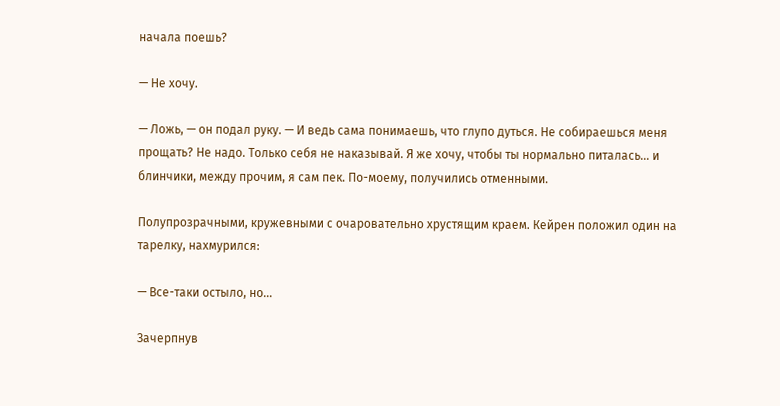начала поешь?

— Не хочу.

— Ложь, — он подал руку. — И ведь сама понимаешь, что глупо дуться. Не собираешься меня прощать? Не надо. Только себя не наказывай. Я же хочу, чтобы ты нормально питалась… и блинчики, между прочим, я сам пек. По-моему, получились отменными.

Полупрозрачными, кружевными с очаровательно хрустящим краем. Кейрен положил один на тарелку, нахмурился:

— Все-таки остыло, но…

Зачерпнув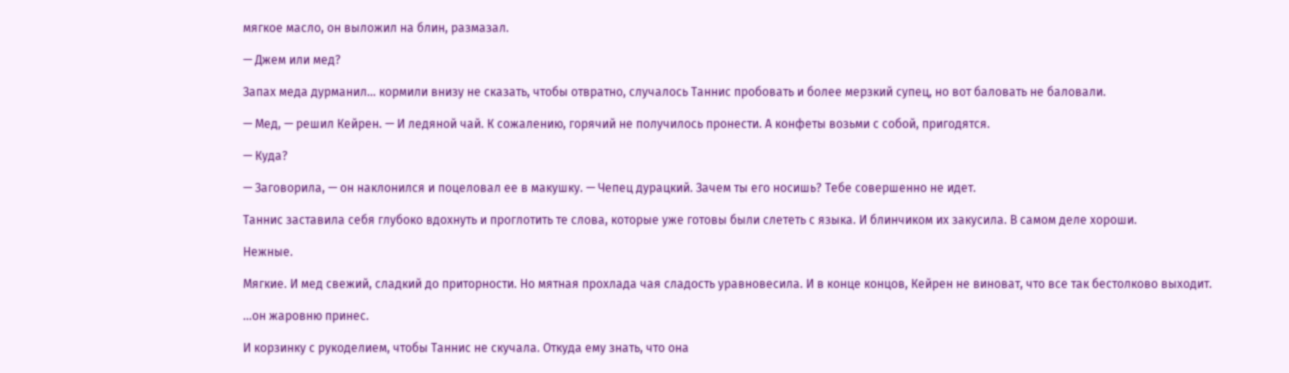мягкое масло, он выложил на блин, размазал.

— Джем или мед?

Запах меда дурманил… кормили внизу не сказать, чтобы отвратно, случалось Таннис пробовать и более мерзкий супец, но вот баловать не баловали.

— Мед, — решил Кейрен. — И ледяной чай. К сожалению, горячий не получилось пронести. А конфеты возьми с собой, пригодятся.

— Куда?

— Заговорила, — он наклонился и поцеловал ее в макушку. — Чепец дурацкий. Зачем ты его носишь? Тебе совершенно не идет.

Таннис заставила себя глубоко вдохнуть и проглотить те слова, которые уже готовы были слететь с языка. И блинчиком их закусила. В самом деле хороши.

Нежные.

Мягкие. И мед свежий, сладкий до приторности. Но мятная прохлада чая сладость уравновесила. И в конце концов, Кейрен не виноват, что все так бестолково выходит.

…он жаровню принес.

И корзинку с рукоделием, чтобы Таннис не скучала. Откуда ему знать, что она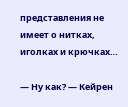представления не имеет о нитках, иголках и крючках…

— Ну как? — Кейрен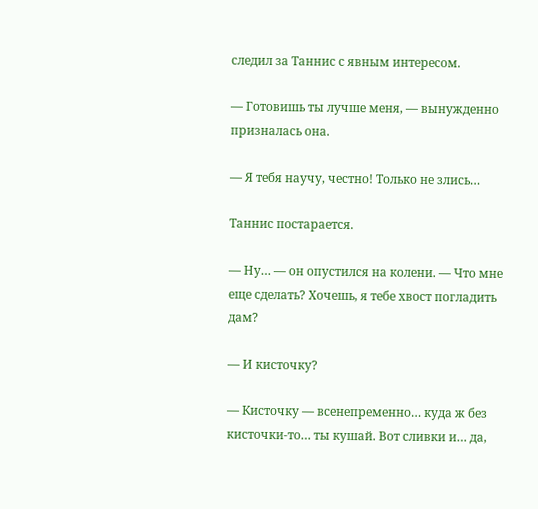следил за Таннис с явным интересом.

— Готовишь ты лучше меня, — вынужденно призналась она.

— Я тебя научу, честно! Только не злись…

Таннис постарается.

— Ну… — он опустился на колени. — Что мне еще сделать? Хочешь, я тебе хвост погладить дам?

— И кисточку?

— Кисточку — всенепременно… куда ж без кисточки-то… ты кушай. Вот сливки и… да,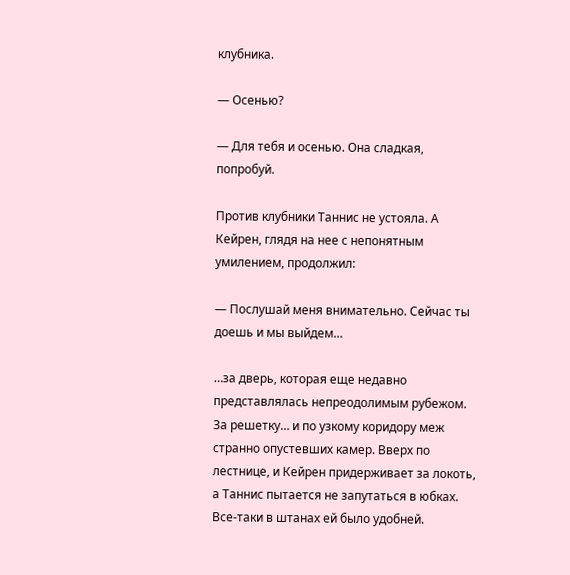клубника.

— Осенью?

— Для тебя и осенью. Она сладкая, попробуй.

Против клубники Таннис не устояла. А Кейрен, глядя на нее с непонятным умилением, продолжил:

— Послушай меня внимательно. Сейчас ты доешь и мы выйдем…

…за дверь, которая еще недавно представлялась непреодолимым рубежом. За решетку… и по узкому коридору меж странно опустевших камер. Вверх по лестнице, и Кейрен придерживает за локоть, а Таннис пытается не запутаться в юбках. Все-таки в штанах ей было удобней.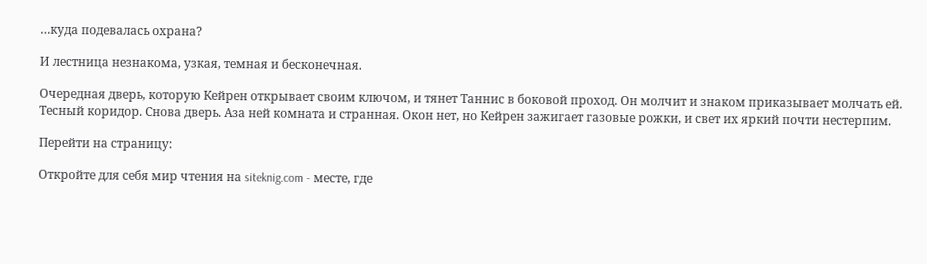…куда подевалась охрана?

И лестница незнакома, узкая, темная и бесконечная.

Очередная дверь, которую Кейрен открывает своим ключом, и тянет Таннис в боковой проход. Он молчит и знаком приказывает молчать ей. Тесный коридор. Снова дверь. Аза ней комната и странная. Окон нет, но Кейрен зажигает газовые рожки, и свет их яркий почти нестерпим.

Перейти на страницу:

Откройте для себя мир чтения на siteknig.com - месте, где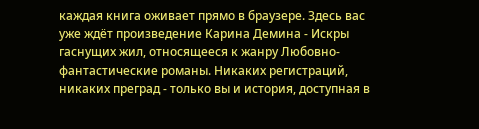каждая книга оживает прямо в браузере. Здесь вас уже ждёт произведение Карина Демина - Искры гаснущих жил, относящееся к жанру Любовно-фантастические романы. Никаких регистраций, никаких преград - только вы и история, доступная в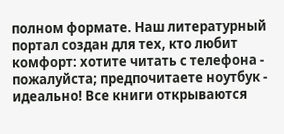полном формате. Наш литературный портал создан для тех, кто любит комфорт: хотите читать с телефона - пожалуйста; предпочитаете ноутбук - идеально! Все книги открываются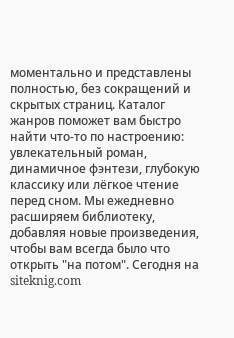моментально и представлены полностью, без сокращений и скрытых страниц. Каталог жанров поможет вам быстро найти что-то по настроению: увлекательный роман, динамичное фэнтези, глубокую классику или лёгкое чтение перед сном. Мы ежедневно расширяем библиотеку, добавляя новые произведения, чтобы вам всегда было что открыть "на потом". Сегодня на siteknig.com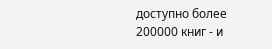доступно более 200000 книг - и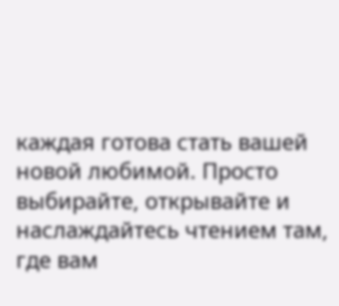каждая готова стать вашей новой любимой. Просто выбирайте, открывайте и наслаждайтесь чтением там, где вам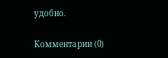удобно.

Комментарии (0)